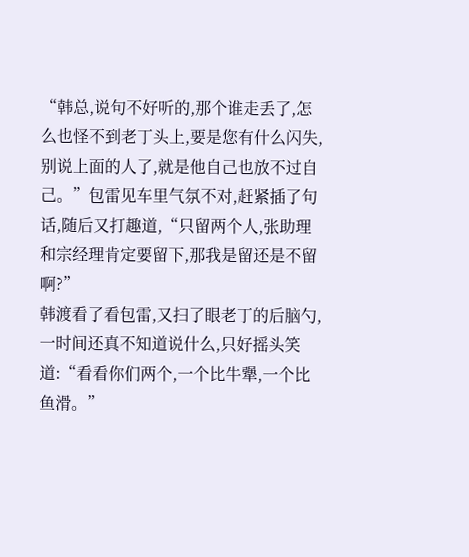“韩总,说句不好听的,那个谁走丢了,怎么也怪不到老丁头上,要是您有什么闪失,别说上面的人了,就是他自己也放不过自己。”包雷见车里气氛不对,赶紧插了句话,随后又打趣道,“只留两个人,张助理和宗经理肯定要留下,那我是留还是不留啊?”
韩渡看了看包雷,又扫了眼老丁的后脑勺,一时间还真不知道说什么,只好摇头笑道:“看看你们两个,一个比牛犟,一个比鱼滑。”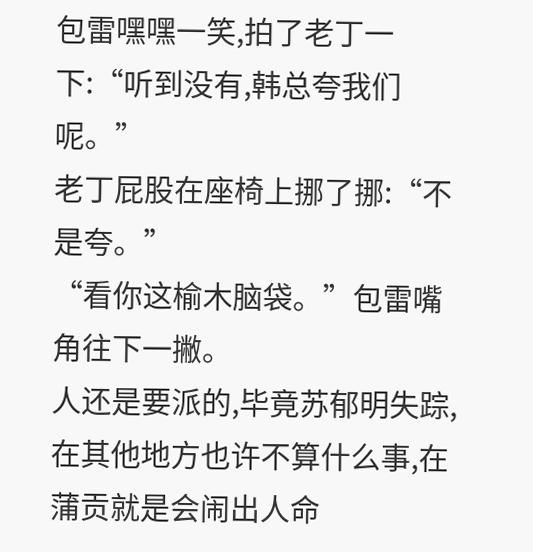包雷嘿嘿一笑,拍了老丁一下:“听到没有,韩总夸我们呢。”
老丁屁股在座椅上挪了挪:“不是夸。”
“看你这榆木脑袋。”包雷嘴角往下一撇。
人还是要派的,毕竟苏郁明失踪,在其他地方也许不算什么事,在蒲贡就是会闹出人命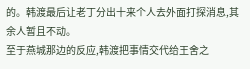的。韩渡最后让老丁分出十来个人去外面打探消息,其余人暂且不动。
至于燕城那边的反应,韩渡把事情交代给王舍之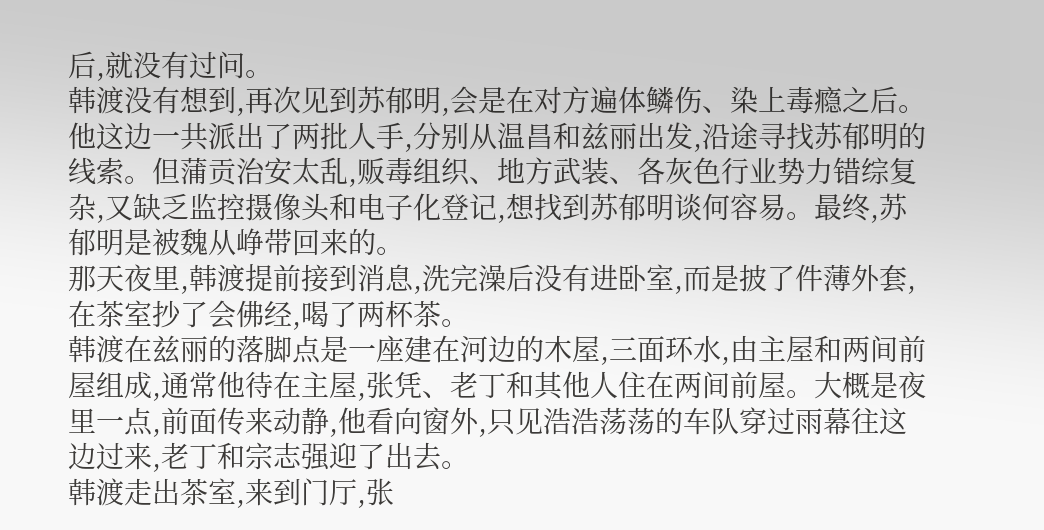后,就没有过问。
韩渡没有想到,再次见到苏郁明,会是在对方遍体鳞伤、染上毒瘾之后。
他这边一共派出了两批人手,分别从温昌和兹丽出发,沿途寻找苏郁明的线索。但蒲贡治安太乱,贩毒组织、地方武装、各灰色行业势力错综复杂,又缺乏监控摄像头和电子化登记,想找到苏郁明谈何容易。最终,苏郁明是被魏从峥带回来的。
那天夜里,韩渡提前接到消息,洗完澡后没有进卧室,而是披了件薄外套,在茶室抄了会佛经,喝了两杯茶。
韩渡在兹丽的落脚点是一座建在河边的木屋,三面环水,由主屋和两间前屋组成,通常他待在主屋,张凭、老丁和其他人住在两间前屋。大概是夜里一点,前面传来动静,他看向窗外,只见浩浩荡荡的车队穿过雨幕往这边过来,老丁和宗志强迎了出去。
韩渡走出茶室,来到门厅,张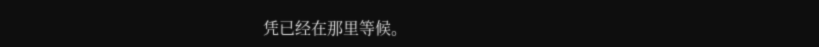凭已经在那里等候。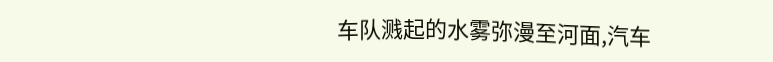车队溅起的水雾弥漫至河面,汽车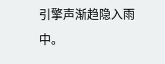引擎声渐趋隐入雨中。